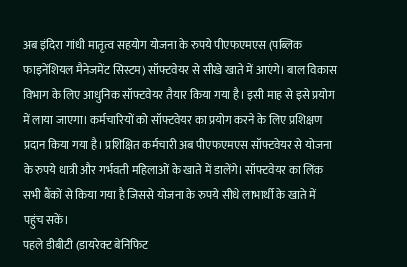अब इंदिरा गांधी मातृत्व सहयोग योजना के रुपये पीएफएमएस (पब्लिक फाइनेंशियल मैनेजमेंट सिस्टम) सॉफ्टवेयर से सीखे खाते में आएंगे। बाल विकास विभाग के लिए आधुनिक सॉफ्टवेयर तैयार किया गया है। इसी माह से इसे प्रयोग में लाया जाएगा। कर्मचारियों को सॉफ्टवेयर का प्रयोग करने के लिए प्रशिक्षण प्रदान किया गया है। प्रशिक्षित कर्मचारी अब पीएफएमएस सॉफ्टवेयर से योजना के रुपये धात्री और गर्भवती महिलाओं के खाते में डालेंगे। सॉफ्टवेयर का लिंक सभी बैंकों से किया गया है जिससे योजना के रुपये सीधे लाभार्थी के खाते में पहुंच सकें।
पहले डीबीटी (डायरेक्ट बेनिफिट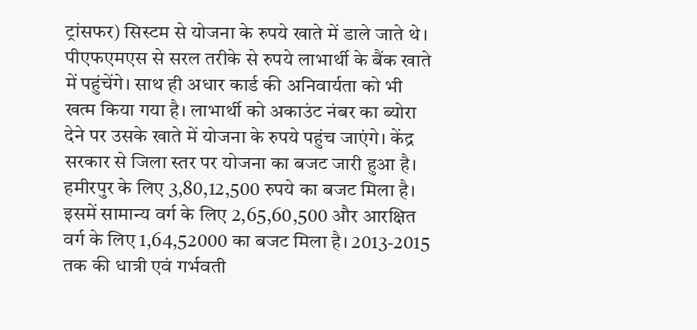ट्रांसफर) सिस्टम से योजना के रुपये खाते में डाले जाते थे। पीएफएमएस से सरल तरीके से रुपये लाभार्थी के बैंक खाते में पहुंचेंगे। साथ ही अधार कार्ड की अनिवार्यता को भी खत्म किया गया है। लाभार्थी को अकाउंट नंबर का ब्योरा देने पर उसके खाते में योजना के रुपये पहुंच जाएंगे। केंद्र सरकार से जिला स्तर पर योजना का बजट जारी हुआ है। हमीरपुर के लिए 3,80,12,500 रुपये का बजट मिला है। इसमें सामान्य वर्ग के लिए 2,65,60,500 और आरक्षित वर्ग के लिए 1,64,52000 का बजट मिला है। 2013-2015 तक की धात्री एवं गर्भवती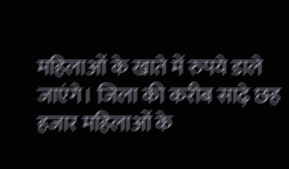महिलाओं के खाते में रुपये डाले जाएंगे। जिला की करीब साढ़े छह हजार महिलाओं के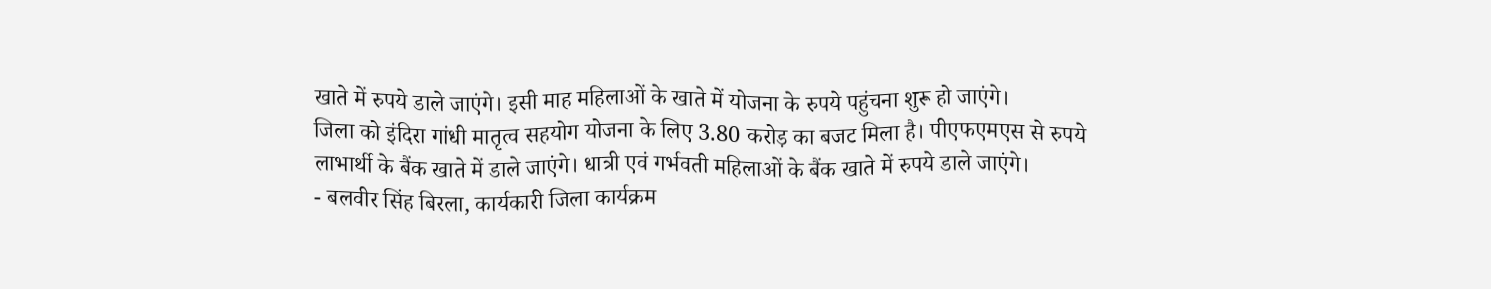खाते में रुपये डाले जाएंगे। इसी माह महिलाओं के खाते में योजना के रुपये पहुंचना शुरू हो जाएंगे।
जिला को इंदिरा गांधी मातृत्व सहयोग योजना के लिए 3.80 करोड़ का बजट मिला है। पीएफएमएस से रुपये लाभार्थी के बैंक खाते में डाले जाएंगे। धात्री एवं गर्भवती महिलाओं के बैंक खाते में रुपये डाले जाएंगे।
- बलवीर सिंह बिरला, कार्यकारी जिला कार्यक्रम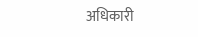अधिकारी